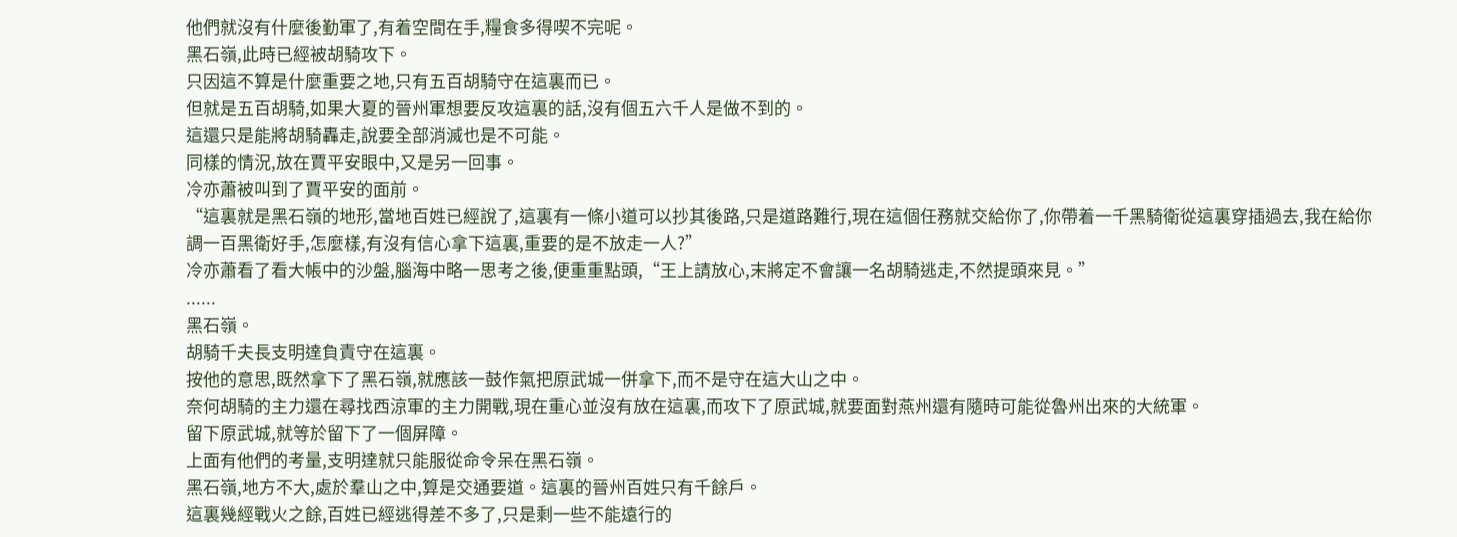他們就沒有什麼後勤軍了,有着空間在手,糧食多得喫不完呢。
黑石嶺,此時已經被胡騎攻下。
只因這不算是什麼重要之地,只有五百胡騎守在這裏而已。
但就是五百胡騎,如果大夏的晉州軍想要反攻這裏的話,沒有個五六千人是做不到的。
這還只是能將胡騎轟走,說要全部消滅也是不可能。
同樣的情況,放在賈平安眼中,又是另一回事。
冷亦蕭被叫到了賈平安的面前。
“這裏就是黑石嶺的地形,當地百姓已經說了,這裏有一條小道可以抄其後路,只是道路難行,現在這個任務就交給你了,你帶着一千黑騎衛從這裏穿插過去,我在給你調一百黑衛好手,怎麼樣,有沒有信心拿下這裏,重要的是不放走一人?”
冷亦蕭看了看大帳中的沙盤,腦海中略一思考之後,便重重點頭,“王上請放心,末將定不會讓一名胡騎逃走,不然提頭來見。”
......
黑石嶺。
胡騎千夫長支明達負責守在這裏。
按他的意思,既然拿下了黑石嶺,就應該一鼓作氣把原武城一併拿下,而不是守在這大山之中。
奈何胡騎的主力還在尋找西涼軍的主力開戰,現在重心並沒有放在這裏,而攻下了原武城,就要面對燕州還有隨時可能從魯州出來的大統軍。
留下原武城,就等於留下了一個屏障。
上面有他們的考量,支明達就只能服從命令呆在黑石嶺。
黑石嶺,地方不大,處於羣山之中,算是交通要道。這裏的晉州百姓只有千餘戶。
這裏幾經戰火之餘,百姓已經逃得差不多了,只是剩一些不能遠行的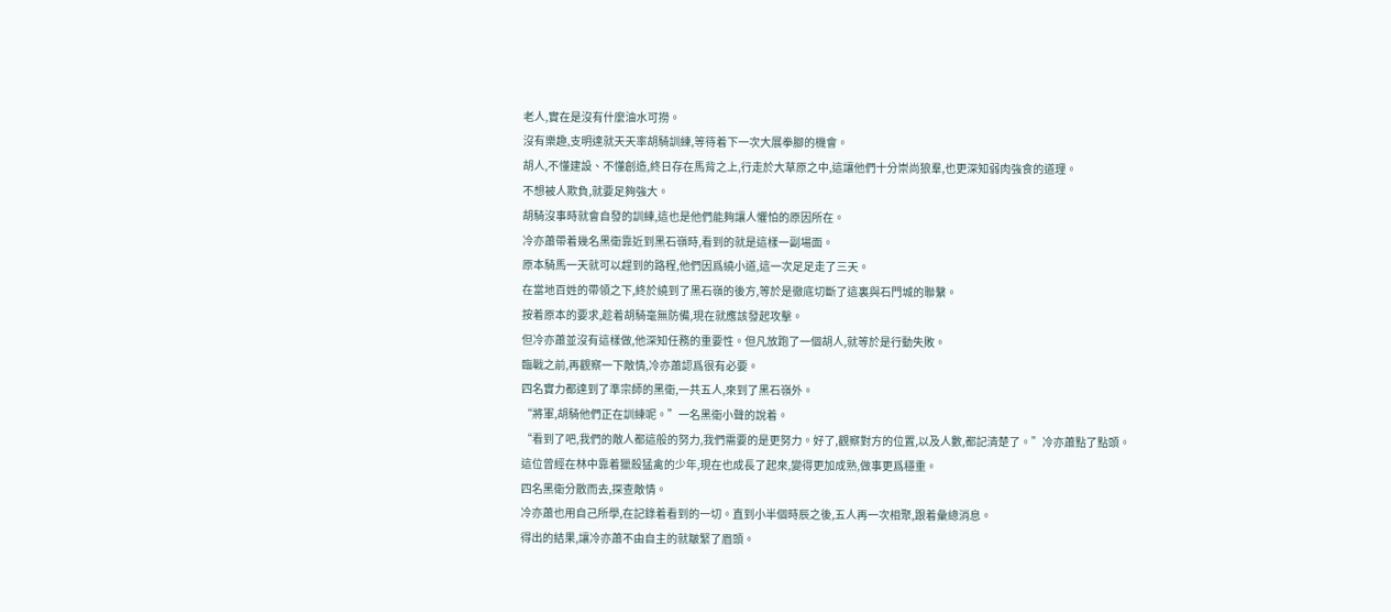老人,實在是沒有什麼油水可撈。
沒有樂趣,支明達就天天率胡騎訓練,等待着下一次大展拳腳的機會。
胡人,不懂建設、不懂創造,終日存在馬背之上,行走於大草原之中,這讓他們十分崇尚狼羣,也更深知弱肉強食的道理。
不想被人欺負,就要足夠強大。
胡騎沒事時就會自發的訓練,這也是他們能夠讓人懼怕的原因所在。
冷亦蕭帶着幾名黑衛靠近到黑石嶺時,看到的就是這樣一副場面。
原本騎馬一天就可以趕到的路程,他們因爲繞小道,這一次足足走了三天。
在當地百姓的帶領之下,終於繞到了黑石嶺的後方,等於是徹底切斷了這裏與石門城的聯繫。
按着原本的要求,趁着胡騎毫無防備,現在就應該發起攻擊。
但冷亦蕭並沒有這樣做,他深知任務的重要性。但凡放跑了一個胡人,就等於是行動失敗。
臨戰之前,再觀察一下敵情,冷亦蕭認爲很有必要。
四名實力都達到了準宗師的黑衛,一共五人,來到了黑石嶺外。
“將軍,胡騎他們正在訓練呢。”一名黑衛小聲的說着。
“看到了吧,我們的敵人都這般的努力,我們需要的是更努力。好了,觀察對方的位置,以及人數,都記清楚了。”冷亦蕭點了點頭。
這位曾經在林中靠着獵殺猛禽的少年,現在也成長了起來,變得更加成熟,做事更爲穩重。
四名黑衛分散而去,探查敵情。
冷亦蕭也用自己所學,在記錄着看到的一切。直到小半個時辰之後,五人再一次相聚,跟着彙總消息。
得出的結果,讓冷亦蕭不由自主的就皺緊了眉頭。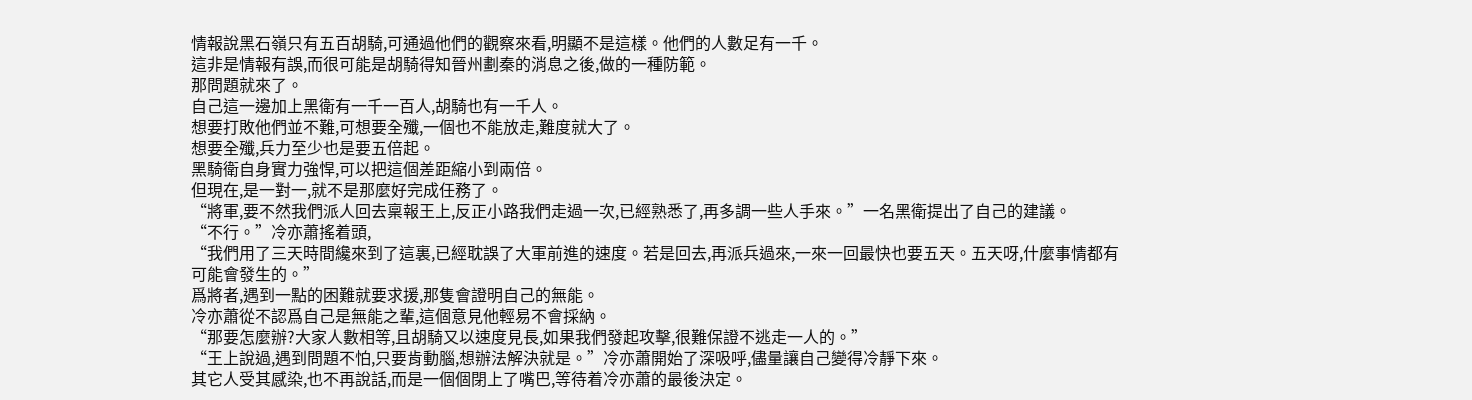情報說黑石嶺只有五百胡騎,可通過他們的觀察來看,明顯不是這樣。他們的人數足有一千。
這非是情報有誤,而很可能是胡騎得知晉州劃秦的消息之後,做的一種防範。
那問題就來了。
自己這一邊加上黑衛有一千一百人,胡騎也有一千人。
想要打敗他們並不難,可想要全殲,一個也不能放走,難度就大了。
想要全殲,兵力至少也是要五倍起。
黑騎衛自身實力強悍,可以把這個差距縮小到兩倍。
但現在,是一對一,就不是那麼好完成任務了。
“將軍,要不然我們派人回去稟報王上,反正小路我們走過一次,已經熟悉了,再多調一些人手來。”一名黑衛提出了自己的建議。
“不行。”冷亦蕭搖着頭,
“我們用了三天時間纔來到了這裏,已經耽誤了大軍前進的速度。若是回去,再派兵過來,一來一回最快也要五天。五天呀,什麼事情都有可能會發生的。”
爲將者,遇到一點的困難就要求援,那隻會證明自己的無能。
冷亦蕭從不認爲自己是無能之輩,這個意見他輕易不會採納。
“那要怎麼辦?大家人數相等,且胡騎又以速度見長,如果我們發起攻擊,很難保證不逃走一人的。”
“王上說過,遇到問題不怕,只要肯動腦,想辦法解決就是。”冷亦蕭開始了深吸呼,儘量讓自己變得冷靜下來。
其它人受其感染,也不再說話,而是一個個閉上了嘴巴,等待着冷亦蕭的最後決定。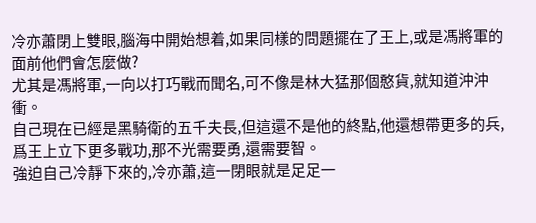冷亦蕭閉上雙眼,腦海中開始想着,如果同樣的問題擺在了王上,或是馮將軍的面前他們會怎麼做?
尤其是馮將軍,一向以打巧戰而聞名,可不像是林大猛那個憨貨,就知道沖沖衝。
自己現在已經是黑騎衛的五千夫長,但這還不是他的終點,他還想帶更多的兵,爲王上立下更多戰功,那不光需要勇,還需要智。
強迫自己冷靜下來的,冷亦蕭,這一閉眼就是足足一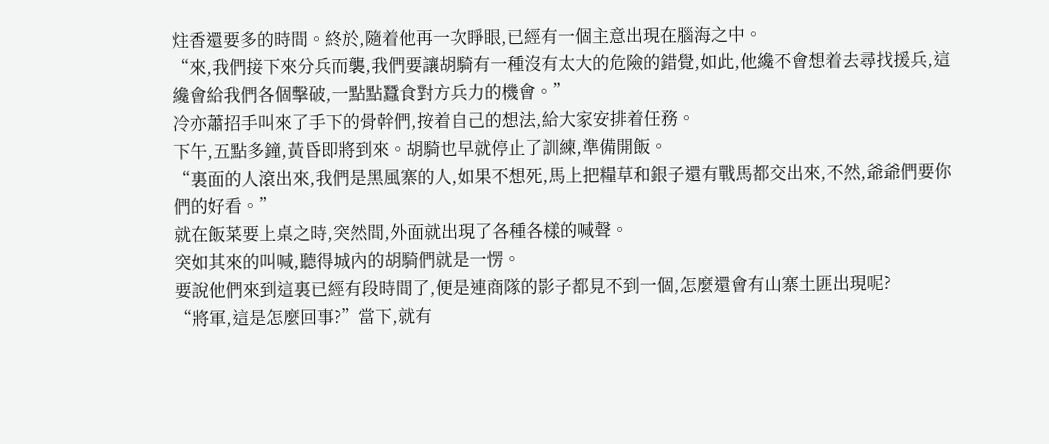炷香還要多的時間。終於,隨着他再一次睜眼,已經有一個主意出現在腦海之中。
“來,我們接下來分兵而襲,我們要讓胡騎有一種沒有太大的危險的錯覺,如此,他纔不會想着去尋找援兵,這纔會給我們各個擊破,一點點蠶食對方兵力的機會。”
冷亦蕭招手叫來了手下的骨幹們,按着自己的想法,給大家安排着任務。
下午,五點多鐘,黃昏即將到來。胡騎也早就停止了訓練,準備開飯。
“裏面的人滾出來,我們是黑風寨的人,如果不想死,馬上把糧草和銀子還有戰馬都交出來,不然,爺爺們要你們的好看。”
就在飯菜要上桌之時,突然間,外面就出現了各種各樣的喊聲。
突如其來的叫喊,聽得城內的胡騎們就是一愣。
要說他們來到這裏已經有段時間了,便是連商隊的影子都見不到一個,怎麼還會有山寨土匪出現呢?
“將軍,這是怎麼回事?”當下,就有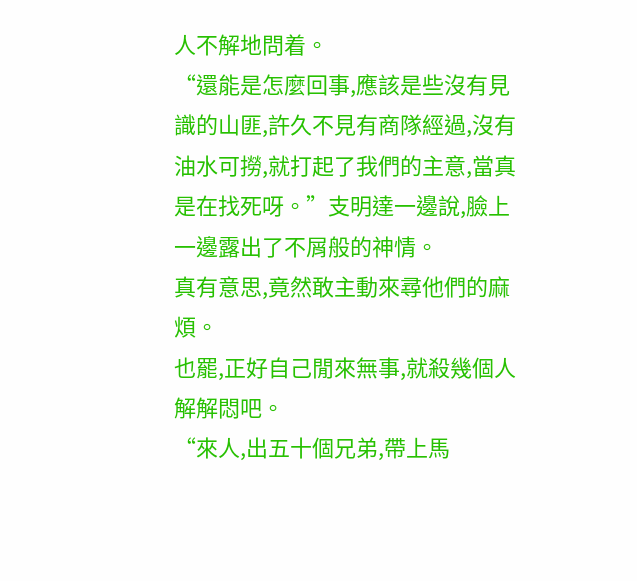人不解地問着。
“還能是怎麼回事,應該是些沒有見識的山匪,許久不見有商隊經過,沒有油水可撈,就打起了我們的主意,當真是在找死呀。”支明達一邊說,臉上一邊露出了不屑般的神情。
真有意思,竟然敢主動來尋他們的麻煩。
也罷,正好自己閒來無事,就殺幾個人解解悶吧。
“來人,出五十個兄弟,帶上馬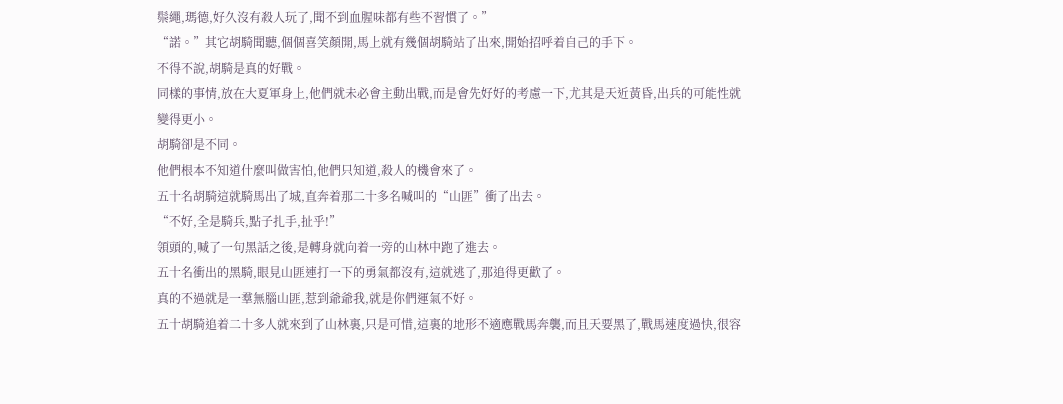鬃繩,瑪德,好久沒有殺人玩了,聞不到血腥味都有些不習慣了。”
“諾。”其它胡騎聞聽,個個喜笑顏開,馬上就有幾個胡騎站了出來,開始招呼着自己的手下。
不得不說,胡騎是真的好戰。
同樣的事情,放在大夏軍身上,他們就未必會主動出戰,而是會先好好的考慮一下,尤其是天近黃昏,出兵的可能性就變得更小。
胡騎卻是不同。
他們根本不知道什麼叫做害怕,他們只知道,殺人的機會來了。
五十名胡騎這就騎馬出了城,直奔着那二十多名喊叫的“山匪”衝了出去。
“不好,全是騎兵,點子扎手,扯乎!”
領頭的,喊了一句黑話之後,是轉身就向着一旁的山林中跑了進去。
五十名衝出的黑騎,眼見山匪連打一下的勇氣都沒有,這就逃了,那追得更歡了。
真的不過就是一羣無腦山匪,惹到爺爺我,就是你們運氣不好。
五十胡騎追着二十多人就來到了山林裏,只是可惜,這裏的地形不適應戰馬奔襲,而且天要黑了,戰馬速度過快,很容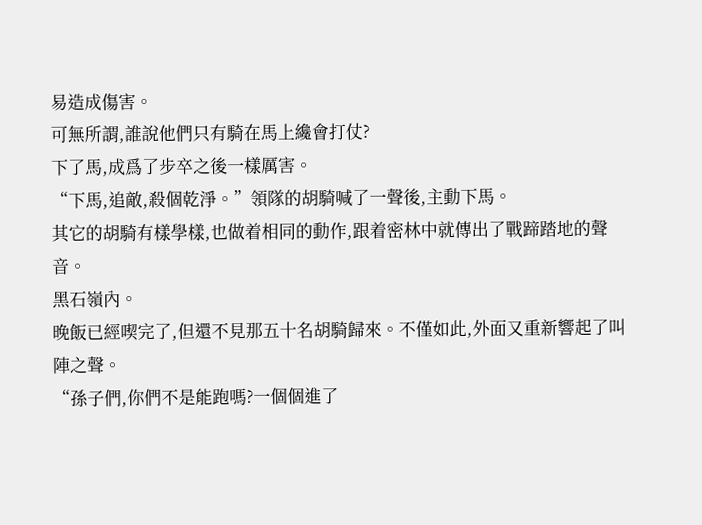易造成傷害。
可無所謂,誰說他們只有騎在馬上纔會打仗?
下了馬,成爲了步卒之後一樣厲害。
“下馬,追敵,殺個乾淨。”領隊的胡騎喊了一聲後,主動下馬。
其它的胡騎有樣學樣,也做着相同的動作,跟着密林中就傳出了戰蹄踏地的聲音。
黑石嶺內。
晚飯已經喫完了,但還不見那五十名胡騎歸來。不僅如此,外面又重新響起了叫陣之聲。
“孫子們,你們不是能跑嗎?一個個進了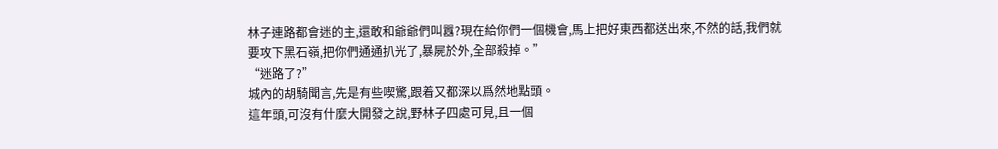林子連路都會迷的主,還敢和爺爺們叫囂?現在給你們一個機會,馬上把好東西都送出來,不然的話,我們就要攻下黑石嶺,把你們通通扒光了,暴屍於外,全部殺掉。”
“迷路了?”
城內的胡騎聞言,先是有些喫驚,跟着又都深以爲然地點頭。
這年頭,可沒有什麼大開發之說,野林子四處可見,且一個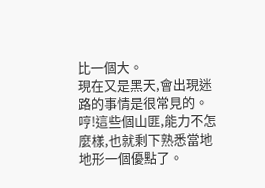比一個大。
現在又是黑天,會出現迷路的事情是很常見的。
哼!這些個山匪,能力不怎麼樣,也就剩下熟悉當地地形一個優點了。